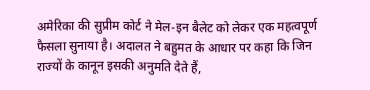अमेरिका की सुप्रीम कोर्ट ने मेल-इन बैलेट को लेकर एक महत्वपूर्ण फैसला सुनाया है। अदालत ने बहुमत के आधार पर कहा कि जिन राज्यों के कानून इसकी अनुमति देते हैं,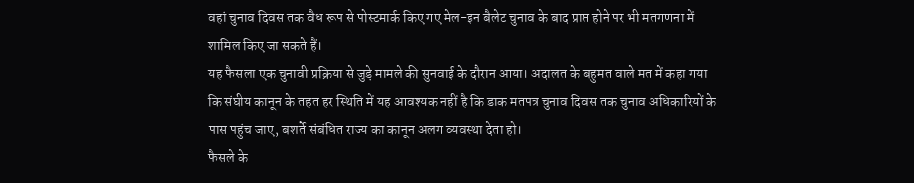वहां चुनाव दिवस तक वैध रूप से पोस्टमार्क किए गए मेल-इन बैलेट चुनाव के बाद प्राप्त होने पर भी मतगणना में शामिल किए जा सकते हैं।
यह फैसला एक चुनावी प्रक्रिया से जुड़े मामले की सुनवाई के दौरान आया। अदालत के बहुमत वाले मत में कहा गया कि संघीय कानून के तहत हर स्थिति में यह आवश्यक नहीं है कि डाक मतपत्र चुनाव दिवस तक चुनाव अधिकारियों के पास पहुंच जाए, बशर्ते संबंधित राज्य का कानून अलग व्यवस्था देता हो।
फैसले के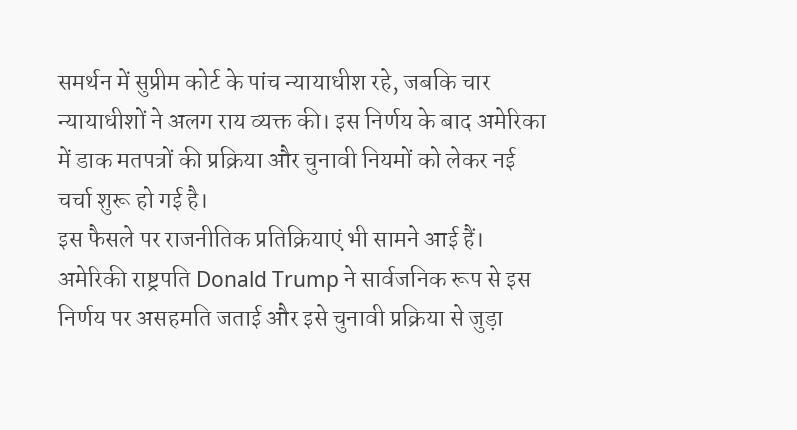समर्थन में सुप्रीम कोर्ट के पांच न्यायाधीश रहे, जबकि चार न्यायाधीशों ने अलग राय व्यक्त की। इस निर्णय के बाद अमेरिका में डाक मतपत्रों की प्रक्रिया और चुनावी नियमों को लेकर नई चर्चा शुरू हो गई है।
इस फैसले पर राजनीतिक प्रतिक्रियाएं भी सामने आई हैं। अमेरिकी राष्ट्रपति Donald Trump ने सार्वजनिक रूप से इस निर्णय पर असहमति जताई और इसे चुनावी प्रक्रिया से जुड़ा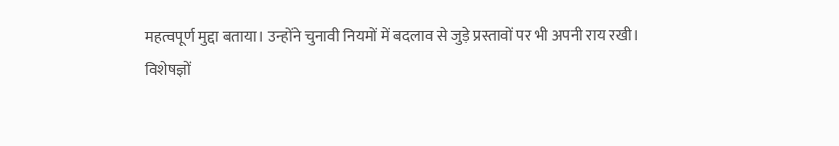महत्वपूर्ण मुद्दा बताया। उन्होंने चुनावी नियमों में बदलाव से जुड़े प्रस्तावों पर भी अपनी राय रखी।
विशेषज्ञों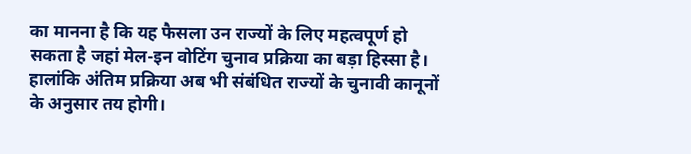का मानना है कि यह फैसला उन राज्यों के लिए महत्वपूर्ण हो सकता है जहां मेल-इन वोटिंग चुनाव प्रक्रिया का बड़ा हिस्सा है। हालांकि अंतिम प्रक्रिया अब भी संबंधित राज्यों के चुनावी कानूनों के अनुसार तय होगी।